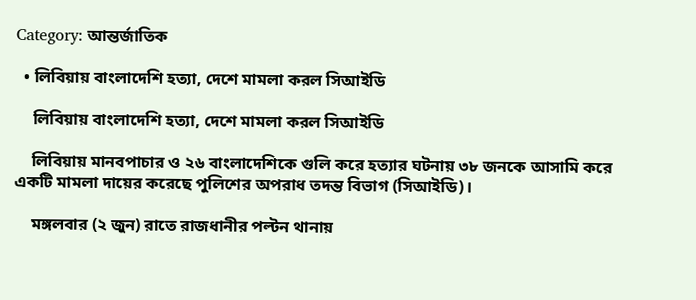Category: আন্তর্জাতিক

  • লিবিয়ায় বাংলাদেশি হত্যা, দেশে মামলা করল সিআইডি

    লিবিয়ায় বাংলাদেশি হত্যা, দেশে মামলা করল সিআইডি

    লিবিয়ায় মানবপাচার ও ২৬ বাংলাদেশিকে গুলি করে হত্যার ঘটনায় ৩৮ জনকে আসামি করে একটি মামলা দায়ের করেছে পুলিশের অপরাধ তদন্ত বিভাগ (সিআইডি)।

    মঙ্গলবার (২ জুন) রাতে রাজধানীর পল্টন থানায়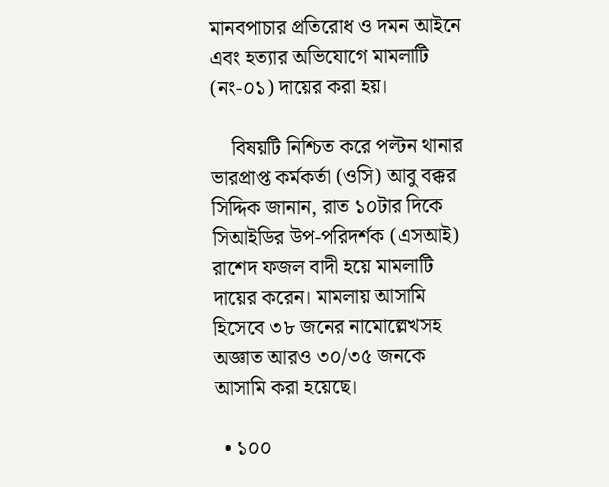মানবপাচার প্রতিরোধ ও দমন আইনে এবং হত্যার অভিযোগে মামলাটি (নং-০১) দায়ের করা হয়।

    বিষয়টি নিশ্চিত করে পল্টন থানার ভারপ্রাপ্ত কর্মকর্তা (ওসি) আবু বক্কর সিদ্দিক জানান, রাত ১০টার দিকে সিআইডির উপ-পরিদর্শক (এসআই) রাশেদ ফজল বাদী হয়ে মামলাটি দায়ের করেন। মামলায় আসামি হিসেবে ৩৮ জনের নামোল্লেখসহ অজ্ঞাত আরও ৩০/৩৫ জনকে আসামি করা হয়েছে।

  • ১০০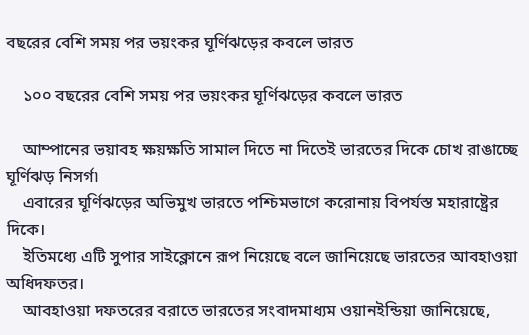বছরের বেশি সময় পর ভয়ংকর ঘূর্ণিঝড়ের কবলে ভারত

    ১০০ বছরের বেশি সময় পর ভয়ংকর ঘূর্ণিঝড়ের কবলে ভারত

    আম্পানের ভয়াবহ ক্ষয়ক্ষতি সামাল দিতে না দিতেই ভারতের দিকে চোখ রাঙাচ্ছে ঘূর্ণিঝড় নিসর্গ৷
    এবারের ঘূর্ণিঝড়ের অভিমুখ ভারতে পশ্চিমভাগে করোনায় বিপর্যস্ত মহারাষ্ট্রের দিকে।
    ইতিমধ্যে এটি সুপার সাইক্লোনে রূপ নিয়েছে বলে জানিয়েছে ভারতের আবহাওয়া অধিদফতর।
    আবহাওয়া দফতরের বরাতে ভারতের সংবাদমাধ্যম ওয়ানইন্ডিয়া জানিয়েছে,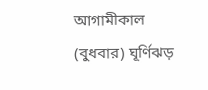আগামীকাল (বুধবার) ঘূর্ণিঝড়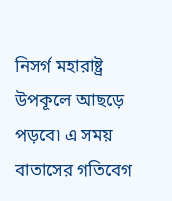নিসর্গ মহারাষ্ট্র উপকূলে আছড়ে পড়বে৷ এ সময় বাতাসের গতিবেগ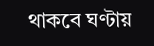থাকবে ঘণ্টায়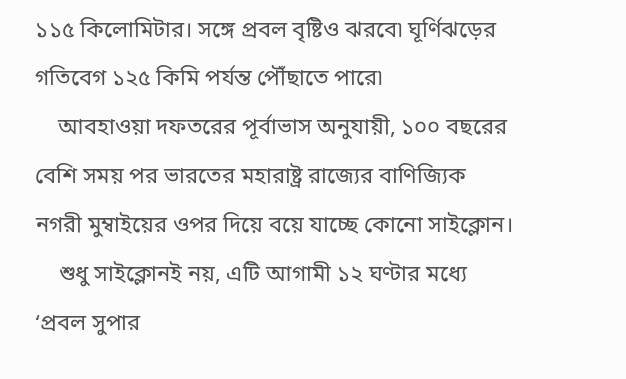১১৫ কিলোমিটার। সঙ্গে প্রবল বৃষ্টিও ঝরবে৷ ঘূর্ণিঝড়ের গতিবেগ ১২৫ কিমি পর্যন্ত পৌঁছাতে পারে৷
    আবহাওয়া দফতরের পূর্বাভাস অনুযায়ী, ১০০ বছরের বেশি সময় পর ভারতের মহারাষ্ট্র রাজ্যের বাণিজ্যিক নগরী মুম্বাইয়ের ওপর দিয়ে বয়ে যাচ্ছে কোনো সাইক্লোন।
    শুধু সাইক্লোনই নয়, এটি আগামী ১২ ঘণ্টার মধ্যে ‘প্রবল সুপার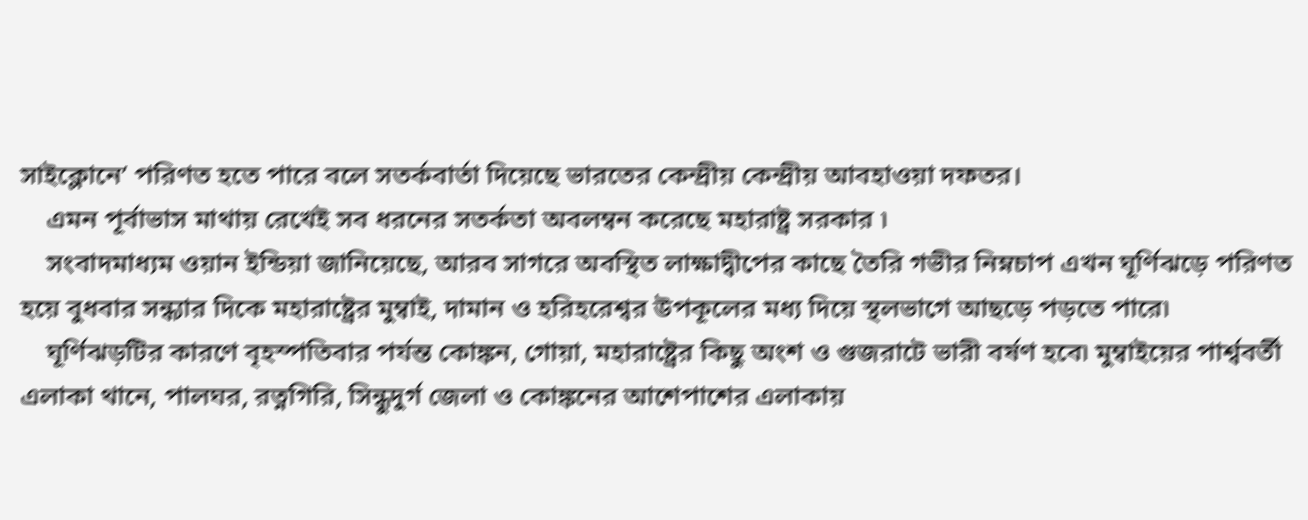সাইক্লোনে’ পরিণত হতে পারে বলে সতর্কবার্তা দিয়েছে ভারতের কেন্দ্রীয় কেন্দ্রীয় আবহাওয়া দফতর।
    এমন পূর্বাভাস মাথায় রেখেই সব ধরনের সতর্কতা অবলম্বন করেছে মহারাষ্ট্র সরকার ৷
    সংবাদমাধ্যম ওয়ান ইন্ডিয়া জানিয়েছে, আরব সাগরে অবস্থিত লাক্ষাদ্বীপের কাছে তৈরি গভীর নিম্নচাপ এখন ঘূর্ণিঝড়ে পরিণত হয়ে বুধবার সন্ধ্যার দিকে মহারাষ্ট্রের মুম্বাই, দামান ও হরিহরেশ্বর উপকূলের মধ্য দিয়ে স্থলভাগে আছড়ে পড়তে পারে৷
    ঘূর্ণিঝড়টির কারণে বৃহস্পতিবার পর্যন্ত কোঙ্কন, গোয়া, মহারাষ্ট্রের কিছু অংশ ও গুজরাটে ভারী বর্ষণ হবে৷ মুম্বাইয়ের পার্শ্ববর্তী এলাকা থানে, পালঘর, রত্নগিরি, সিন্ধুদুর্গ জেলা ও কোঙ্কনের আশেপাশের এলাকায়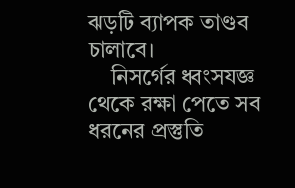ঝড়টি ব্যাপক তাণ্ডব চালাবে।
    নিসর্গের ধ্বংসযজ্ঞ থেকে রক্ষা পেতে সব ধরনের প্রস্তুতি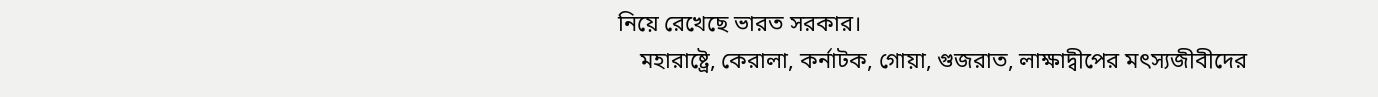নিয়ে রেখেছে ভারত সরকার।
    মহারাষ্ট্রে, কেরালা, কর্নাটক, গোয়া, গুজরাত, লাক্ষাদ্বীপের মৎস্যজীবীদের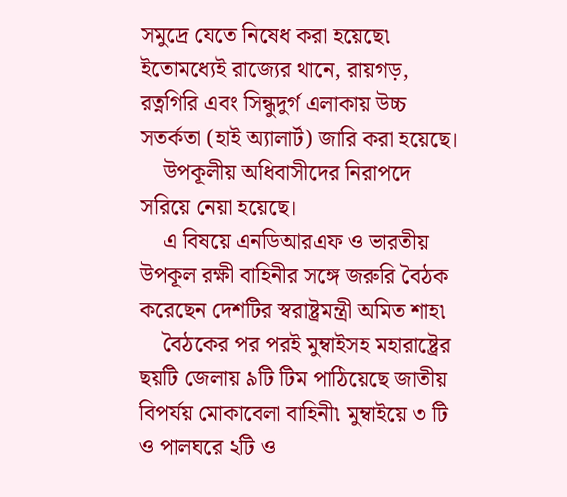সমুদ্রে যেতে নিষেধ করা হয়েছে৷ ইতোমধ্যেই রাজ্যের থানে, রায়গড়, রত্নগিরি এবং সিন্ধুদুর্গ এলাকায় উচ্চ সতর্কতা (হাই অ্যালার্ট) জারি করা হয়েছে।
    উপকূলীয় অধিবাসীদের নিরাপদে সরিয়ে নেয়া হয়েছে।
    এ বিষয়ে এনডিআরএফ ও ভারতীয় উপকূল রক্ষী বাহিনীর সঙ্গে জরুরি বৈঠক করেছেন দেশটির স্বরাষ্ট্রমন্ত্রী অমিত শাহ৷
    বৈঠকের পর পরই মুম্বাইসহ মহারাষ্ট্রের ছয়টি জেলায় ৯টি টিম পাঠিয়েছে জাতীয় বিপর্যয় মোকাবেলা বাহিনী৷ মুম্বাইয়ে ৩ টি ও পালঘরে ২টি ও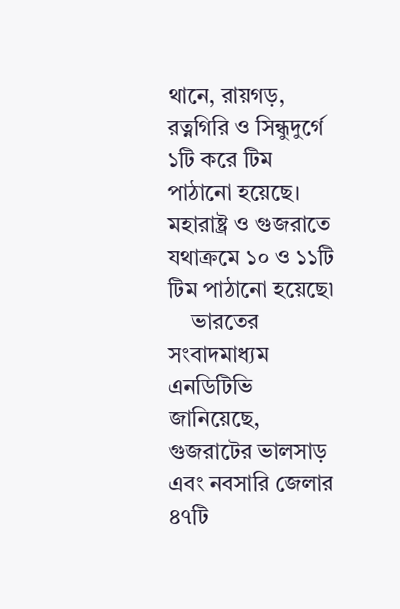থানে, রায়গড়, রত্নগিরি ও সিন্ধুদুর্গে ১টি করে টিম পাঠানো হয়েছে। মহারাষ্ট্র ও গুজরাতে যথাক্রমে ১০ ও ১১টি টিম পাঠানো হয়েছে৷
    ভারতের সংবাদমাধ্যম এনডিটিভি জানিয়েছে, গুজরাটের ভালসাড় এবং নবসারি জেলার ৪৭টি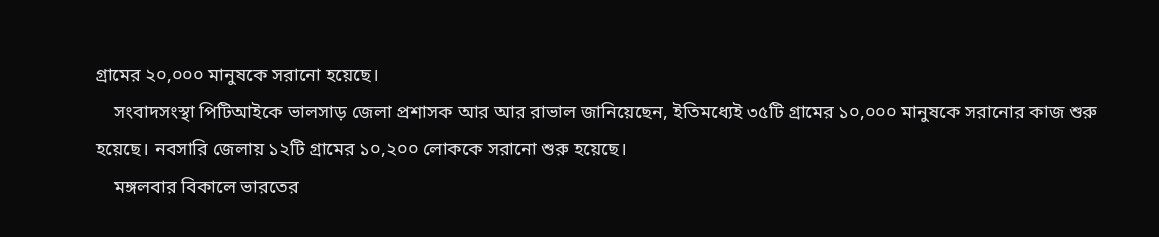গ্রামের ২০,০০০ মানুষকে সরানো হয়েছে।
    সংবাদসংস্থা পিটিআইকে ভালসাড় জেলা প্রশাসক আর আর রাভাল জানিয়েছেন, ইতিমধ্যেই ৩৫টি গ্রামের ১০,০০০ মানুষকে সরানোর কাজ শুরু হয়েছে। নবসারি জেলায় ১২টি গ্রামের ১০,২০০ লোককে সরানো শুরু হয়েছে।
    মঙ্গলবার বিকালে ভারতের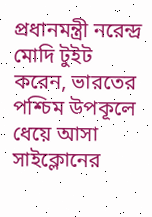প্রধানমন্ত্রী নরেন্দ্র মোদি টুইট করেন, ভারতের পশ্চিম উপকূলে ধেয়ে আসা সাইক্লোনের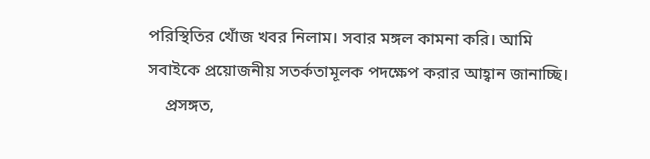পরিস্থিতির খোঁজ খবর নিলাম। সবার মঙ্গল কামনা করি। আমি সবাইকে প্রয়োজনীয় সতর্কতামূলক পদক্ষেপ করার আহ্বান জানাচ্ছি।
    প্রসঙ্গত,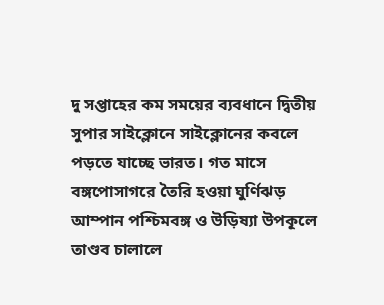দু সপ্তাহের কম সময়ের ব্যবধানে দ্বিতীয় সুপার সাইক্লোনে সাইক্লোনের কবলে পড়তে যাচ্ছে ভারত। গত মাসে বঙ্গপোসাগরে তৈরি হওয়া ঘুর্ণিঝড় আম্পান পশ্চিমবঙ্গ ও উড়িষ্যা উপকূলে তাণ্ডব চালালে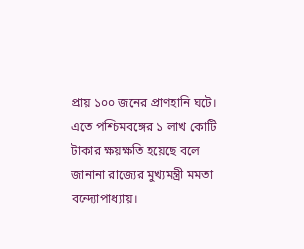প্রায় ১০০ জনের প্রাণহানি ঘটে। এতে পশ্চিমবঙ্গের ১ লাখ কোটি টাকার ক্ষয়ক্ষতি হয়েছে বলে জানানা রাজ্যের মুখ্যমন্ত্রী মমতা বন্দ্যোপাধ্যায়।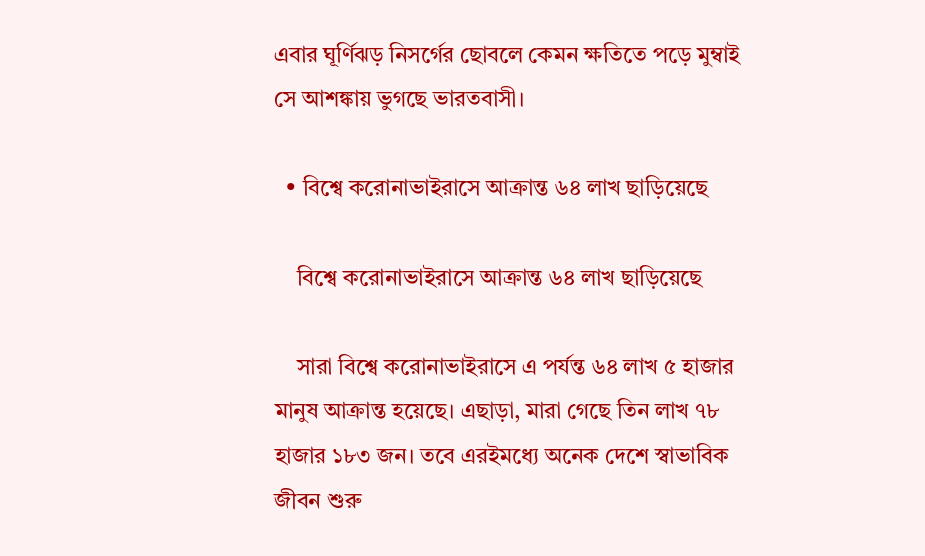এবার ঘূর্ণিঝড় নিসর্গের ছোবলে কেমন ক্ষতিতে পড়ে মুম্বাই সে আশঙ্কায় ভুগছে ভারতবাসী।

  • বিশ্বে করোনাভাইরাসে আক্রান্ত ৬৪ লাখ ছাড়িয়েছে

    বিশ্বে করোনাভাইরাসে আক্রান্ত ৬৪ লাখ ছাড়িয়েছে

    সারা বিশ্বে করোনাভাইরাসে এ পর্যন্ত ৬৪ লাখ ৫ হাজার মানুষ আক্রান্ত হয়েছে। এছাড়া, মারা গেছে তিন লাখ ৭৮ হাজার ১৮৩ জন। তবে এরইমধ্যে অনেক দেশে স্বাভাবিক জীবন শুরু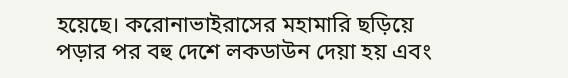হয়েছে। করোনাভাইরাসের মহামারি ছড়িয়ে পড়ার পর বহু দেশে লকডাউন দেয়া হয় এবং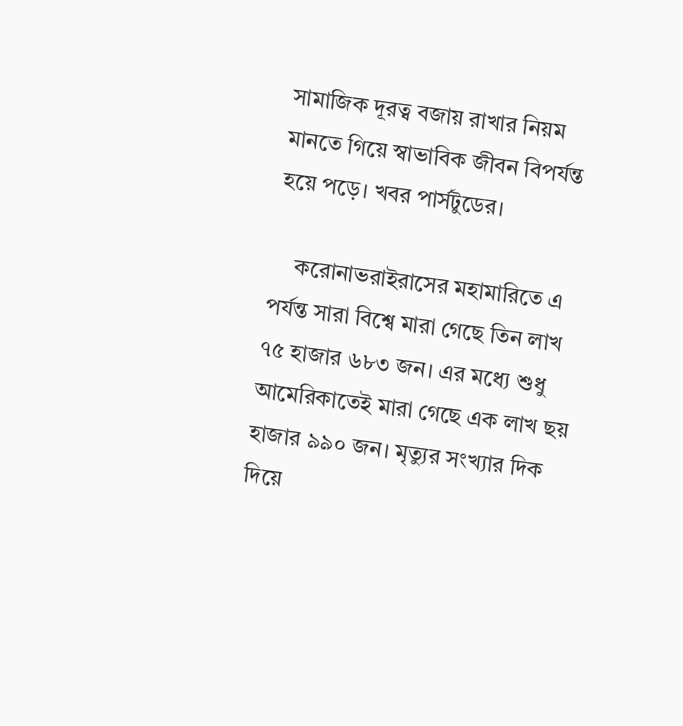সামাজিক দূরত্ব বজায় রাখার নিয়ম মানতে গিয়ে স্বাভাবিক জীবন বিপর্যন্ত হয়ে পড়ে। খবর পার্সটুডের।

    করোনাভরাইরাসের মহামারিতে এ পর্যন্ত সারা বিশ্বে মারা গেছে তিন লাখ ৭৫ হাজার ৬৮৩ জন। এর মধ্যে শুধু আমেরিকাতেই মারা গেছে এক লাখ ছয় হাজার ৯৯০ জন। মৃত্যুর সংখ্যার দিক দিয়ে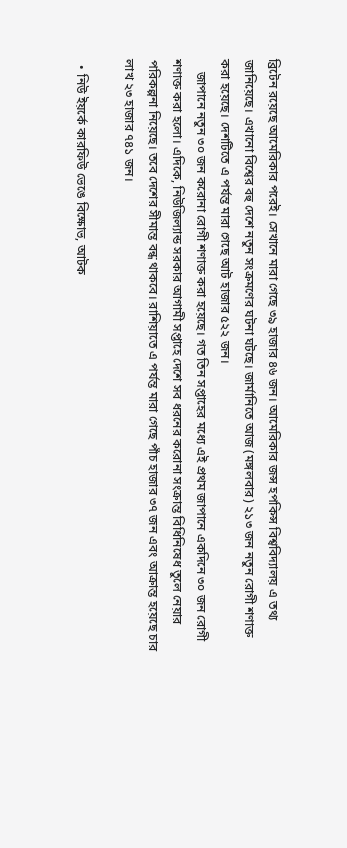ব্রিটেন রয়েছে আমেরিকার পরেই। সেখানে মারা গেছে ৩৯ হাজার ৪৬ জন। আমেরিকার জন্স হপকিন্স বিশ্ববিদ্যালয় এ তথ্য জানিয়েছে। এখানো বিশ্বের বহু দেশে নতুন সংক্রমণের ঘটনা ঘটছে। জার্মানিতে আজ (মঙ্গলবার) ২১৩ জন নতুন রোগী শণাক্ত করা হয়েছে। দেশটিতে এ পর্যন্ত মারা গেছে আট হাজার ৫২২ জন।
    জাপানে নতুন ৩০ জন করোনা রোগী শণাক্ত করা হয়েছে। গত তিন সপ্তাহের মধ্যে এই প্রথম জাপানে একদিনে ৩০ জন রোগী শণাক্ত করা হলো। এদিকে, নিউজিল্যান্ড সরকার আগামী সপ্তাহে দেশে সব ধরনের করোনা সংক্রান্ত বিধিনিষেধ তুলে নেয়ার পরিকল্পনা নিয়েছে। তবে দেশের সীমান্ত বন্ধ থাকবে। রাশিয়াতে এ পর্যন্ত মারা গেছে পাঁচ হাজার ৩৭ জন এবং আক্রান্ত হয়েছে চার লাখ ২৩ হাজার ৭৪১ জন।

  • নিউ ইয়র্কে কারফিউ ভেঙে বিক্ষোভ, আটক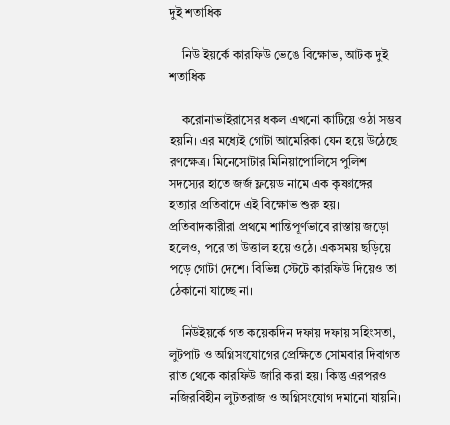দুই শতাধিক

    নিউ ইয়র্কে কারফিউ ভেঙে বিক্ষোভ, আটক দুই শতাধিক

    করোনাভাইরাসের ধকল এখনো কাটিয়ে ওঠা সম্ভব হয়নি। এর মধ্যেই গোটা আমেরিকা যেন হয়ে উঠেছে রণক্ষেত্র। মিনেসোটার মিনিয়াপোলিসে পুলিশ সদস্যের হাতে জর্জ ফ্লয়েড নামে এক কৃষ্ণাঙ্গের হত্যার প্রতিবাদে এই বিক্ষোভ শুরু হয়। প্রতিবাদকারীরা প্রথমে শান্তিপূর্ণভাবে রাস্তায় জড়ো হলেও, পরে তা উত্তাল হয়ে ওঠে। একসময় ছড়িয়ে পড়ে গোটা দেশে। বিভিন্ন স্টেটে কারফিউ দিয়েও তা ঠেকানো যাচ্ছে না।

    নিউইয়র্কে গত কয়েকদিন দফায় দফায় সহিংসতা, লুটপাট ও অগ্নিসংযোগের প্রেক্ষিতে সোমবার দিবাগত রাত থেকে কারফিউ জারি করা হয়। কিন্তু এরপরও নজিরবিহীন লুটতরাজ ও অগ্নিসংযোগ দমানো যায়নি।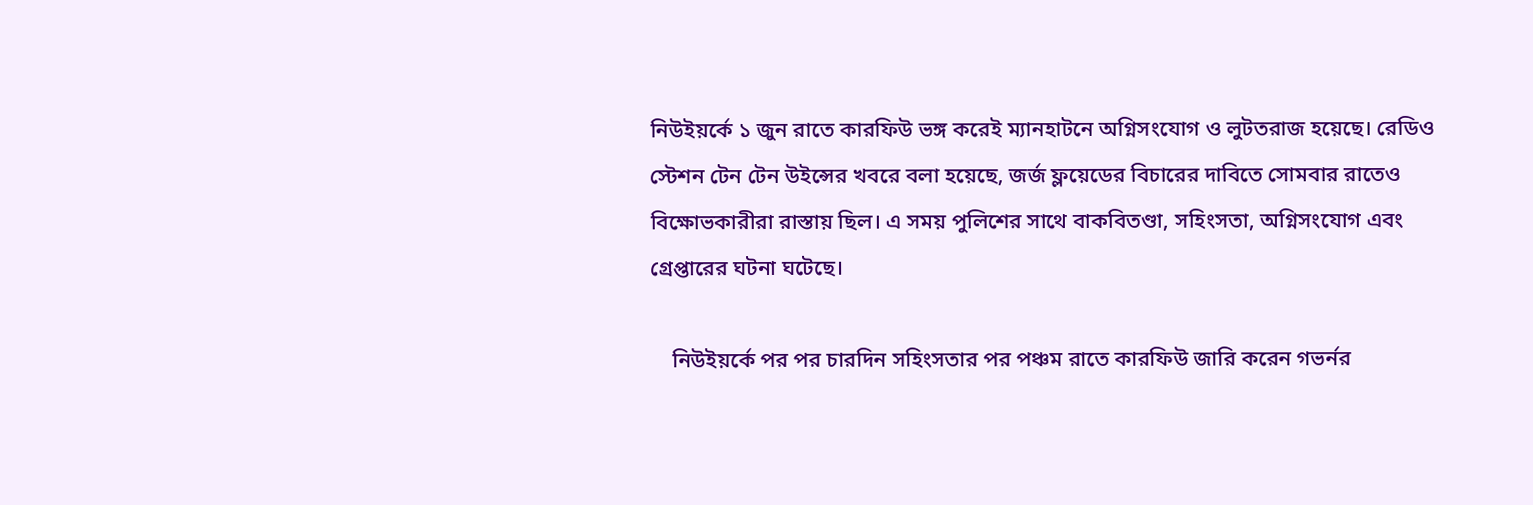নিউইয়র্কে ১ জুন রাতে কারফিউ ভঙ্গ করেই ম্যানহাটনে অগ্নিসংযোগ ও লুটতরাজ হয়েছে। রেডিও স্টেশন টেন টেন উইন্সের খবরে বলা হয়েছে, জর্জ ফ্লয়েডের বিচারের দাবিতে সোমবার রাতেও বিক্ষোভকারীরা রাস্তায় ছিল। এ সময় পুলিশের সাথে বাকবিতণ্ডা, সহিংসতা, অগ্নিসংযোগ এবং গ্রেপ্তারের ঘটনা ঘটেছে।

    নিউইয়র্কে পর পর চারদিন সহিংসতার পর পঞ্চম রাতে কারফিউ জারি করেন গভর্নর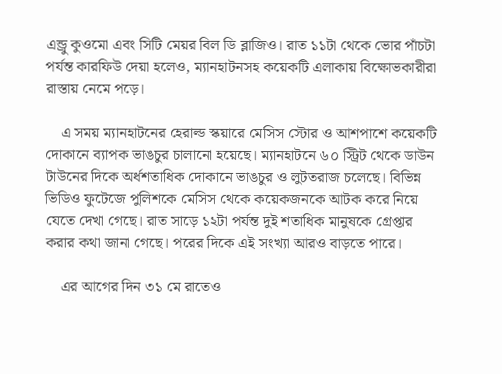এন্ড্রু কুওমো এবং সিটি মেয়র বিল ডি ব্লাজিও। রাত ১১টা থেকে ভোর পাঁচটা পর্যন্ত কারফিউ দেয়া হলেও, ম্যানহাটনসহ কয়েকটি এলাকায় বিক্ষোভকারীরা রাস্তায় নেমে পড়ে।

    এ সময় ম্যানহাটনের হেরাল্ড স্কয়ারে মেসিস স্টোর ও আশপাশে কয়েকটি দোকানে ব্যাপক ভাঙচুর চালানো হয়েছে। ম্যানহাটনে ৬০ স্ট্রিট থেকে ডাউন টাউনের দিকে অর্ধশতাধিক দোকানে ভাঙচুর ও লুটতরাজ চলেছে। বিভিন্ন ভিডিও ফুটেজে পুলিশকে মেসিস থেকে কয়েকজনকে আটক করে নিয়ে যেতে দেখা গেছে। রাত সাড়ে ১২টা পর্যন্ত দুই শতাধিক মানুষকে গ্রেপ্তার করার কথা জানা গেছে। পরের দিকে এই সংখ্যা আরও বাড়তে পারে।

    এর আগের দিন ৩১ মে রাতেও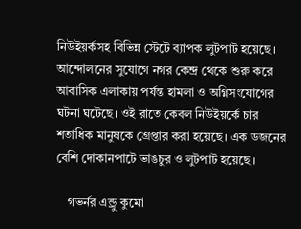নিউইয়র্কসহ বিভিন্ন স্টেটে ব্যাপক লুটপাট হয়েছে। আন্দোলনের সুযোগে নগর কেন্দ্র থেকে শুরু করে আবাসিক এলাকায় পর্যন্ত হামলা ও অগ্নিসংযোগের ঘটনা ঘটেছে। ওই রাতে কেবল নিউইয়র্কে চার শতাধিক মানুষকে গ্রেপ্তার করা হয়েছে। এক ডজনের বেশি দোকানপাটে ভাঙচুর ও লুটপাট হয়েছে।

    গভর্নর এন্ড্রু কুমো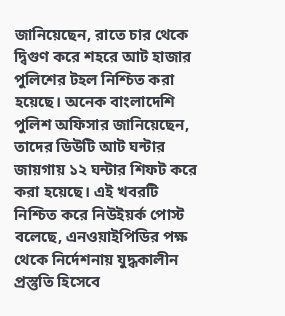জানিয়েছেন, রাতে চার থেকে দ্বিগুণ করে শহরে আট হাজার পুলিশের টহল নিশ্চিত করা হয়েছে। অনেক বাংলাদেশি পুলিশ অফিসার জানিয়েছেন, তাদের ডিউটি আট ঘন্টার জায়গায় ১২ ঘন্টার শিফট করে করা হয়েছে। এই খবরটি নিশ্চিত করে নিউইয়র্ক পোস্ট বলেছে, এনওয়াইপিডির পক্ষ থেকে নির্দেশনায় যুদ্ধকালীন প্রস্তুতি হিসেবে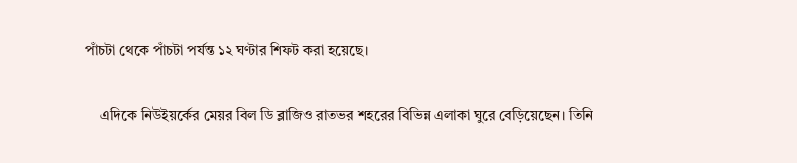পাঁচটা থেকে পাঁচটা পর্যন্ত ১২ ঘণ্টার শিফট করা হয়েছে।

    এদিকে নিউইয়র্কের মেয়র বিল ডি ব্লাজিও রাতভর শহরের বিভিন্ন এলাকা ঘুরে বেড়িয়েছেন। তিনি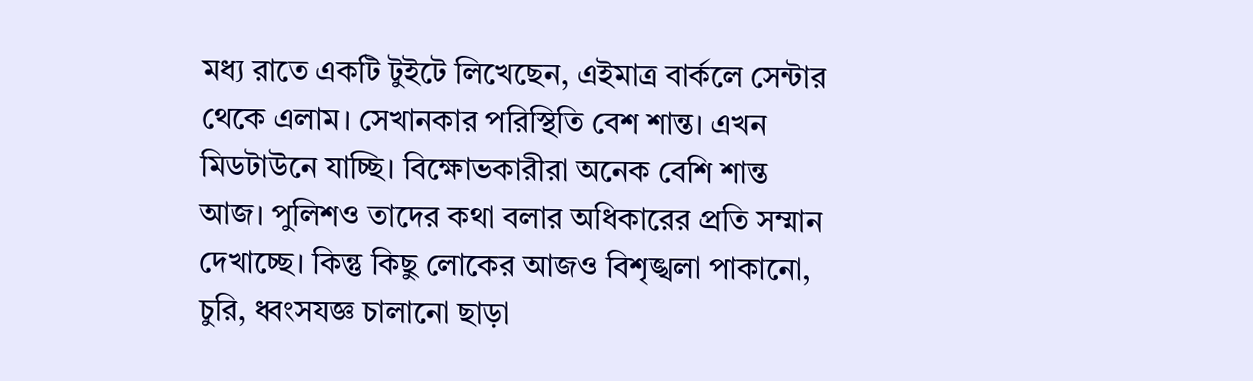মধ্য রাতে একটি টুইটে লিখেছেন, এইমাত্র বার্কলে সেন্টার থেকে এলাম। সেখানকার পরিস্থিতি বেশ শান্ত। এখন মিডটাউনে যাচ্ছি। বিক্ষোভকারীরা অনেক বেশি শান্ত আজ। পুলিশও তাদের কথা বলার অধিকারের প্রতি সম্মান দেখাচ্ছে। কিন্তু কিছু লোকের আজও বিশৃঙ্খলা পাকানো, চুরি, ধ্বংসযজ্ঞ চালানো ছাড়া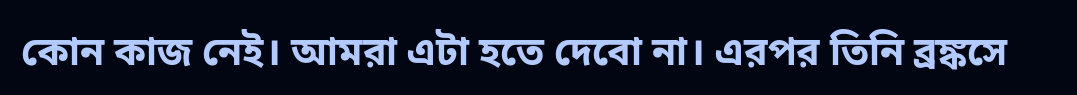কোন কাজ নেই। আমরা এটা হতে দেবো না। এরপর তিনি ব্রঙ্কসে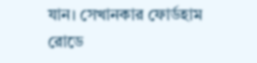যান। সেখানকার ফোর্ডহাম রোডে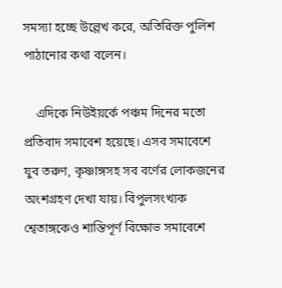সমস্যা হচ্ছে উল্লেখ করে, অতিরিক্ত পুলিশ পাঠানোর কথা বলেন।

    এদিকে নিউইয়র্কে পঞ্চম দিনের মতো প্রতিবাদ সমাবেশ হয়েছে। এসব সমাবেশে যুব তরুণ, কৃষ্ণাঙ্গসহ সব বর্ণের লোকজনের অংশগ্রহণ দেখা যায়। বিপুলসংখ্যক শ্বেতাঙ্গকেও শান্তিপূর্ণ বিক্ষোভ সমাবেশে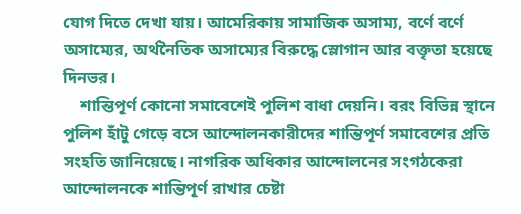যোগ দিতে দেখা যায়। আমেরিকায় সামাজিক অসাম্য, বর্ণে বর্ণে অসাম্যের, অর্থনৈতিক অসাম্যের বিরুদ্ধে স্লোগান আর বক্তৃতা হয়েছে দিনভর।
    শান্তিপূর্ণ কোনো সমাবেশেই পুলিশ বাধা দেয়নি। বরং বিভিন্ন স্থানে পুলিশ হাঁটু গেড়ে বসে আন্দোলনকারীদের শান্তিপূর্ণ সমাবেশের প্রতি সংহতি জানিয়েছে। নাগরিক অধিকার আন্দোলনের সংগঠকেরা আন্দোলনকে শান্তিপূর্ণ রাখার চেষ্টা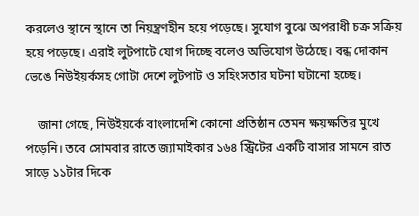করলেও স্থানে স্থানে তা নিয়ন্ত্রণহীন হয়ে পড়েছে। সুযোগ বুঝে অপরাধী চক্র সক্রিয় হয়ে পড়েছে। এরাই লুটপাটে যোগ দিচ্ছে বলেও অভিযোগ উঠেছে। বন্ধ দোকান ভেঙে নিউইয়র্কসহ গোটা দেশে লুটপাট ও সহিংসতার ঘটনা ঘটানো হচ্ছে।

    জানা গেছে, নিউইয়র্কে বাংলাদেশি কোনো প্রতিষ্ঠান তেমন ক্ষয়ক্ষতির মুখে পড়েনি। তবে সোমবার রাতে জ্যামাইকার ১৬৪ স্ট্রিটের একটি বাসার সামনে রাত সাড়ে ১১টার দিকে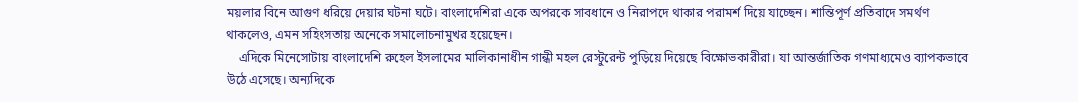ময়লার বিনে আগুণ ধরিয়ে দেয়ার ঘটনা ঘটে। বাংলাদেশিরা একে অপরকে সাবধানে ও নিরাপদে থাকার পরামর্শ দিয়ে যাচ্ছেন। শান্তিপূর্ণ প্রতিবাদে সমর্থণ থাকলেও, এমন সহিংসতায় অনেকে সমালোচনামুখর হয়েছেন।
    এদিকে মিনেসোটায় বাংলাদেশি রুহেল ইসলামের মালিকানাধীন গান্ধী মহল রেস্টুরেন্ট পুড়িয়ে দিয়েছে বিক্ষোভকারীরা। যা আন্তর্জাতিক গণমাধ্যমেও ব্যাপকভাবে উঠে এসেছে। অন্যদিকে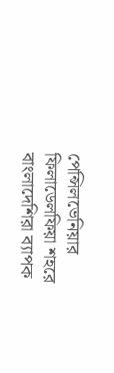পেন্সিলভেনিয়ার ফিলাডেলফিয়া শহরে বাংলাদেশিরা ব্যাপক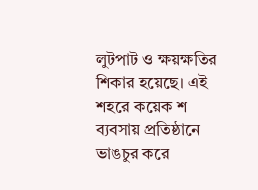লুটপাট ও ক্ষয়ক্ষতির শিকার হয়েছে। এই শহরে কয়েক শ ব্যবসায় প্রতিষ্ঠানে ভাঙচুর করে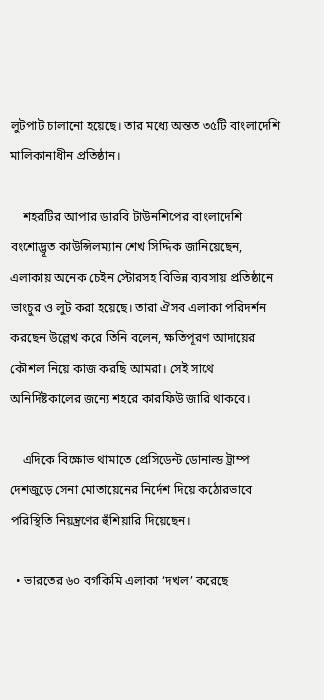লুটপাট চালানো হয়েছে। তার মধ্যে অন্তত ৩৫টি বাংলাদেশি মালিকানাধীন প্রতিষ্ঠান।

    শহরটির আপার ডারবি টাউনশিপের বাংলাদেশি বংশোদ্ভূত কাউন্সিলম্যান শেখ সিদ্দিক জানিয়েছেন, এলাকায় অনেক চেইন স্টোরসহ বিভিন্ন ব্যবসায় প্রতিষ্ঠানে ভাংচুর ও লুট করা হয়েছে। তারা ঐসব এলাকা পরিদর্শন করছেন উল্লেখ করে তিনি বলেন, ক্ষতিপূরণ আদায়ের কৌশল নিয়ে কাজ করছি আমরা। সেই সাথে অনির্দিষ্টকালের জন্যে শহরে কারফিউ জারি থাকবে।

    এদিকে বিক্ষোভ থামাতে প্রেসিডেন্ট ডোনাল্ড ট্রাম্প দেশজুড়ে সেনা মোতায়েনের নির্দেশ দিয়ে কঠোরভাবে পরিস্থিতি নিয়ন্ত্রণের হুঁশিয়ারি দিয়েছেন।

  • ভারতের ৬০ বর্গকিমি এলাকা ‘দখল’ করেছে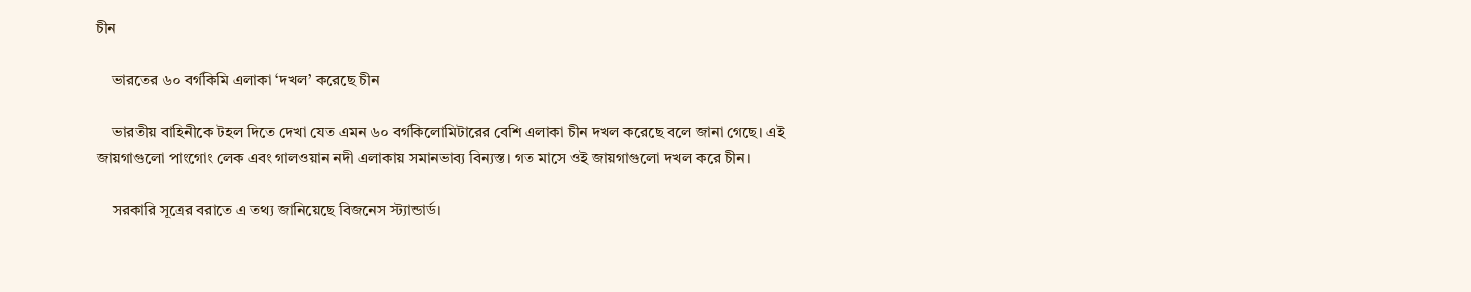চীন

    ভারতের ৬০ বর্গকিমি এলাকা ‘দখল’ করেছে চীন

    ভারতীয় বাহিনীকে টহল দিতে দেখা যেত এমন ৬০ বর্গকিলোমিটারের বেশি এলাকা চীন দখল করেছে বলে জানা গেছে। এই জায়গাগুলো পাংগোং লেক এবং গালওয়ান নদী এলাকায় সমানভাব্য বিন্যস্ত। গত মাসে ওই জায়গাগুলো দখল করে চীন।

    সরকারি সূত্রের বরাতে এ তথ্য জানিয়েছে বিজনেস স্ট্যান্ডার্ড।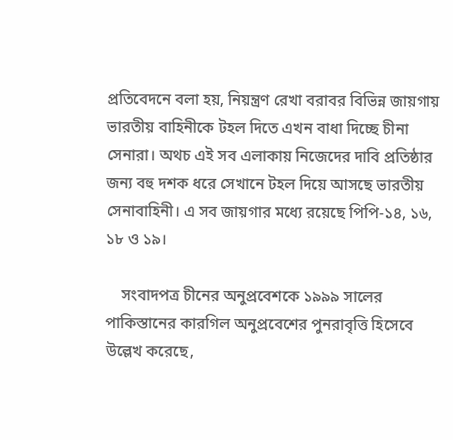প্রতিবেদনে বলা হয়, নিয়ন্ত্রণ রেখা বরাবর বিভিন্ন জায়গায় ভারতীয় বাহিনীকে টহল দিতে এখন বাধা দিচ্ছে চীনা সেনারা। অথচ এই সব এলাকায় নিজেদের দাবি প্রতিষ্ঠার জন্য বহু দশক ধরে সেখানে টহল দিয়ে আসছে ভারতীয় সেনাবাহিনী। এ সব জায়গার মধ্যে রয়েছে পিপি-১৪, ১৬, ১৮ ও ১৯।

    সংবাদপত্র চীনের অনুপ্রবেশকে ১৯৯৯ সালের পাকিস্তানের কারগিল অনুপ্রবেশের পুনরাবৃত্তি হিসেবে উল্লেখ করেছে,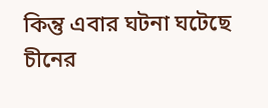কিন্তু এবার ঘটনা ঘটেছে চীনের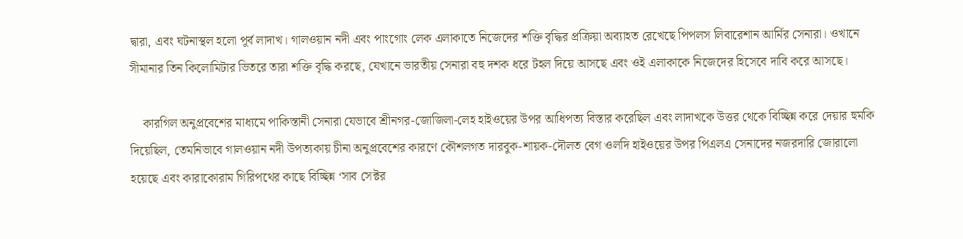দ্বারা, এবং ঘটনাস্থল হলো পূর্ব লাদাখ। গালওয়ান নদী এবং পাংগোং লেক এলাকাতে নিজেদের শক্তি বৃদ্ধির প্রক্রিয়া অব্যাহত রেখেছে পিপলস লিবারেশান আর্মির সেনারা। ওখানে সীমানার তিন কিলোমিটার ভিতরে তারা শক্তি বৃদ্ধি করছে, যেখানে ভারতীয় সেনারা বহু দশক ধরে টহল দিয়ে আসছে এবং ওই এলাকাকে নিজেদের হিসেবে দাবি করে আসছে।

    কারগিল অনুপ্রবেশের মাধ্যমে পাকিস্তানী সেনারা যেভাবে শ্রীনগর-জোজিলা-লেহ হাইওয়ের উপর আধিপত্য বিস্তার করেছিল এবং লাদাখকে উত্তর থেকে বিচ্ছিন্ন করে দেয়ার হুমকি দিয়েছিল, তেমনিভাবে গালওয়ান নদী উপত্যকায় চীনা অনুপ্রবেশের কারণে কৌশলগত দারবুক-শায়ক-দৌলত বেগ ওলদি হাইওয়ের উপর পিএলএ সেনাদের নজরদারি জোরালো হয়েছে এবং কারাকোরাম গিরিপথের কাছে বিচ্ছিন্ন ‘সাব সেক্টর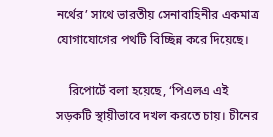নর্থের’ সাথে ভারতীয় সেনাবাহিনীর একমাত্র যোগাযোগের পথটি বিচ্ছিন্ন করে দিয়েছে।

    রিপোর্টে বলা হয়েছে, ‘পিএলএ এই সড়কটি স্থায়ীভাবে দখল করতে চায়। চীনের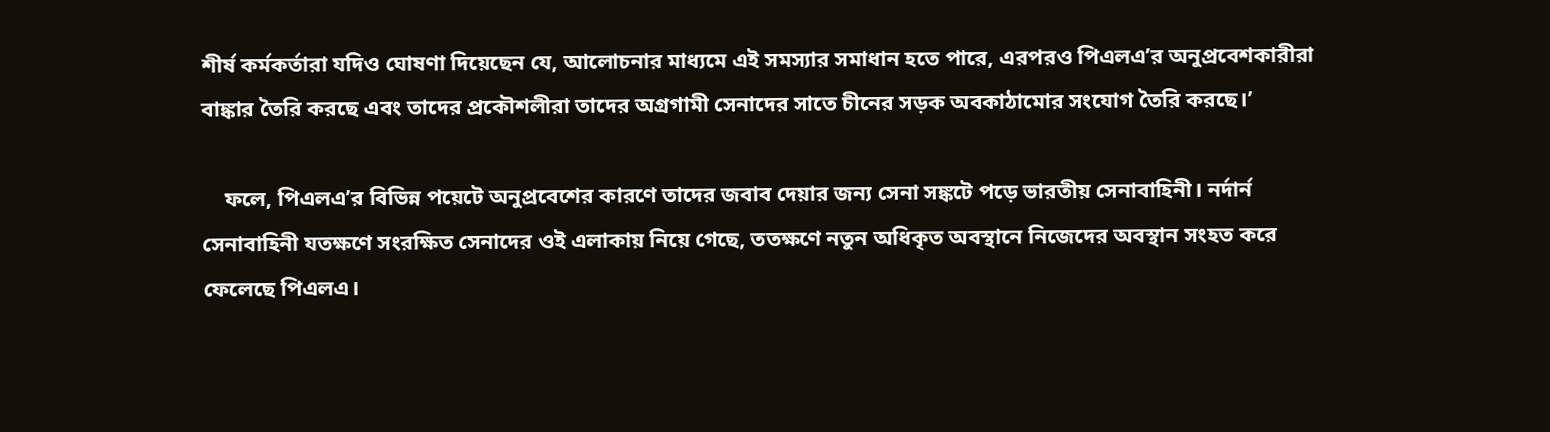শীর্ষ কর্মকর্তারা যদিও ঘোষণা দিয়েছেন যে, আলোচনার মাধ্যমে এই সমস্যার সমাধান হতে পারে, এরপরও পিএলএ’র অনুপ্রবেশকারীরা বাঙ্কার তৈরি করছে এবং তাদের প্রকৌশলীরা তাদের অগ্রগামী সেনাদের সাতে চীনের সড়ক অবকাঠামোর সংযোগ তৈরি করছে।’

    ফলে, পিএলএ’র বিভিন্ন পয়েটে অনুপ্রবেশের কারণে তাদের জবাব দেয়ার জন্য সেনা সঙ্কটে পড়ে ভারতীয় সেনাবাহিনী। নর্দার্ন সেনাবাহিনী যতক্ষণে সংরক্ষিত সেনাদের ওই এলাকায় নিয়ে গেছে, ততক্ষণে নতুন অধিকৃত অবস্থানে নিজেদের অবস্থান সংহত করে ফেলেছে পিএলএ।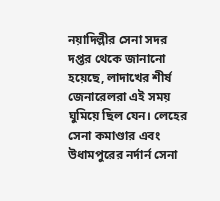নয়াদিল্লীর সেনা সদর দপ্তর থেকে জানানো হয়েছে, লাদাখের শীর্ষ জেনারেলরা এই সময় ঘুমিয়ে ছিল যেন। লেহের সেনা কমাণ্ডার এবং উধামপুরের নর্দার্ন সেনা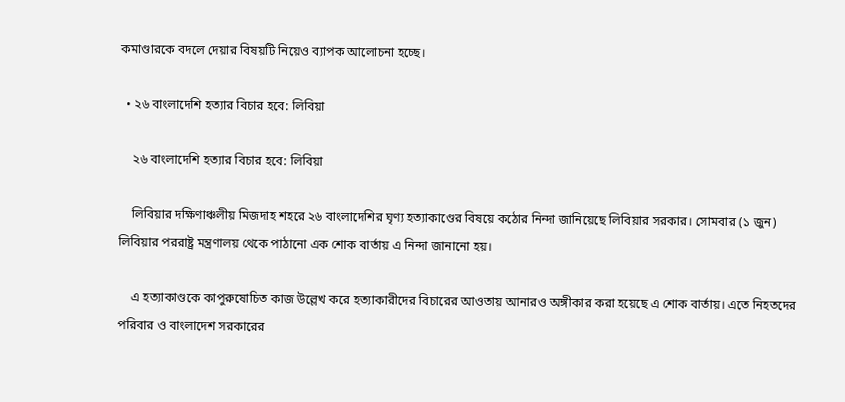কমাণ্ডারকে বদলে দেয়ার বিষয়টি নিয়েও ব্যাপক আলোচনা হচ্ছে।

  • ২৬ বাংলাদেশি হত্যার বিচার হবে: লিবিয়া

    ২৬ বাংলাদেশি হত্যার বিচার হবে: লিবিয়া

    লিবিয়ার দক্ষিণাঞ্চলীয় মিজদাহ শহরে ২৬ বাংলাদেশির ঘৃণ্য হত্যাকাণ্ডের বিষয়ে কঠোর নিন্দা জানিয়েছে লিবিয়ার সরকার। সোমবার (১ জুন) লিবিয়ার পররাষ্ট্র মন্ত্রণালয় থেকে পাঠানো এক শোক বার্তায় এ নিন্দা জানানো হয়।

    এ হত্যাকাণ্ডকে কাপুরুষোচিত কাজ উল্লেখ করে হত্যাকারীদের বিচারের আওতায় আনারও অঙ্গীকার করা হয়েছে এ শোক বার্তায়। এতে নিহতদের পরিবার ও বাংলাদেশ সরকারের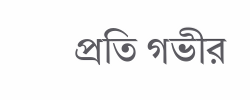প্রতি গভীর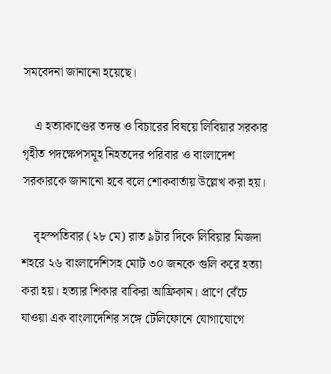সমবেদনা জানানো হয়েছে।

    এ হত্যাকাণ্ডের তদন্ত ও বিচারের বিষয়ে লিবিয়ার সরকার গৃহীত পদক্ষেপসমূহ নিহতদের পরিবার ও বাংলাদেশ সরকারকে জানানো হবে বলে শোকবার্তায় উল্লেখ করা হয়।

    বৃহস্পতিবার (২৮ মে) রাত ৯টার দিকে লিবিয়ার মিজদা শহরে ২৬ বাংলাদেশিসহ মোট ৩০ জনকে গুলি করে হত্যা করা হয়। হত্যার শিকার বাকিরা আফ্রিকান। প্রাণে বেঁচে যাওয়া এক বাংলাদেশির সঙ্গে টেলিফোনে যোগাযোগে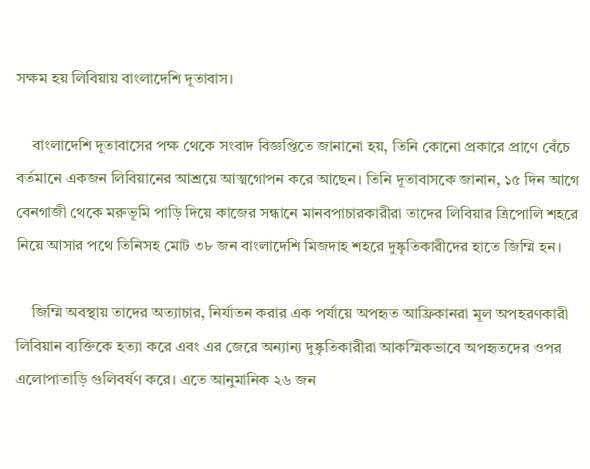সক্ষম হয় লিবিয়ায় বাংলাদেশি দূতাবাস।

    বাংলাদেশি দূতাবাসের পক্ষ থেকে সংবাদ বিজ্ঞপ্তিতে জানানো হয়, তিনি কোনো প্রকারে প্রাণে বেঁচে বর্তমানে একজন লিবিয়ানের আশ্রয়ে আত্মগোপন করে আছেন। তিনি দূতাবাসকে জানান, ১৫ দিন আগে বেনগাজী থেকে মরুভূমি পাড়ি দিয়ে কাজের সন্ধানে মানবপাচারকারীরা তাদের লিবিয়ার ত্রিপোলি শহরে নিয়ে আসার পথে তিনিসহ মোট ৩৮ জন বাংলাদেশি মিজদাহ শহরে দুষ্কৃতিকারীদের হাতে জিম্মি হন।

    জিম্মি অবস্থায় তাদের অত্যাচার, নির্যাতন করার এক পর্যায়ে অপহৃত আফ্রিকানরা মূল অপহরণকারী লিবিয়ান ব্যক্তিকে হত্যা করে এবং এর জেরে অন্যান্য দুষ্কৃতিকারীরা আকস্মিকভাবে অপহৃতদের ওপর এলোপাতাড়ি গুলিবর্ষণ করে। এতে আনুমানিক ২৬ জন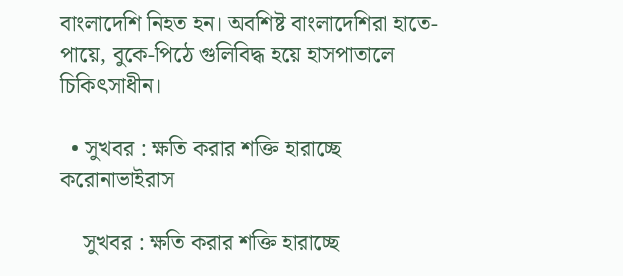বাংলাদেশি নিহত হন। অবশিষ্ট বাংলাদেশিরা হাতে-পায়ে, বুকে-পিঠে গুলিবিদ্ধ হয়ে হাসপাতালে চিকিৎসাধীন।

  • সুখবর : ক্ষতি করার শক্তি হারাচ্ছে করোনাভাইরাস

    সুখবর : ক্ষতি করার শক্তি হারাচ্ছে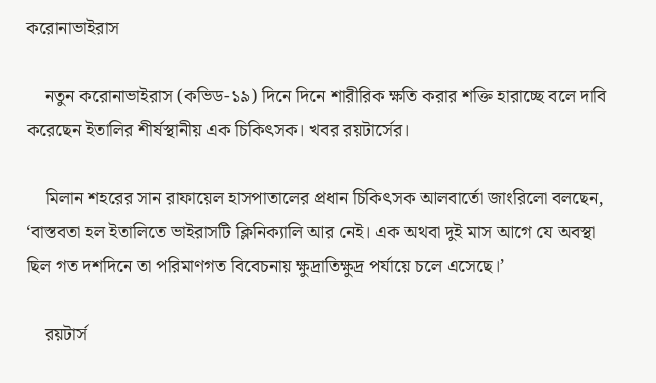করোনাভাইরাস

    নতুন করোনাভাইরাস (কভিড-১৯) দিনে দিনে শারীরিক ক্ষতি করার শক্তি হারাচ্ছে বলে দাবি করেছেন ইতালির শীর্ষস্থানীয় এক চিকিৎসক। খবর রয়টার্সের।

    মিলান শহরের সান রাফায়েল হাসপাতালের প্রধান চিকিৎসক আলবার্তো জাংরিলো বলছেন, ‘বাস্তবতা হল ইতালিতে ভাইরাসটি ক্লিনিক্যালি আর নেই। এক অথবা দুই মাস আগে যে অবস্থা ছিল গত দশদিনে তা পরিমাণগত বিবেচনায় ক্ষুদ্রাতিক্ষুদ্র পর্যায়ে চলে এসেছে।’

    রয়টার্স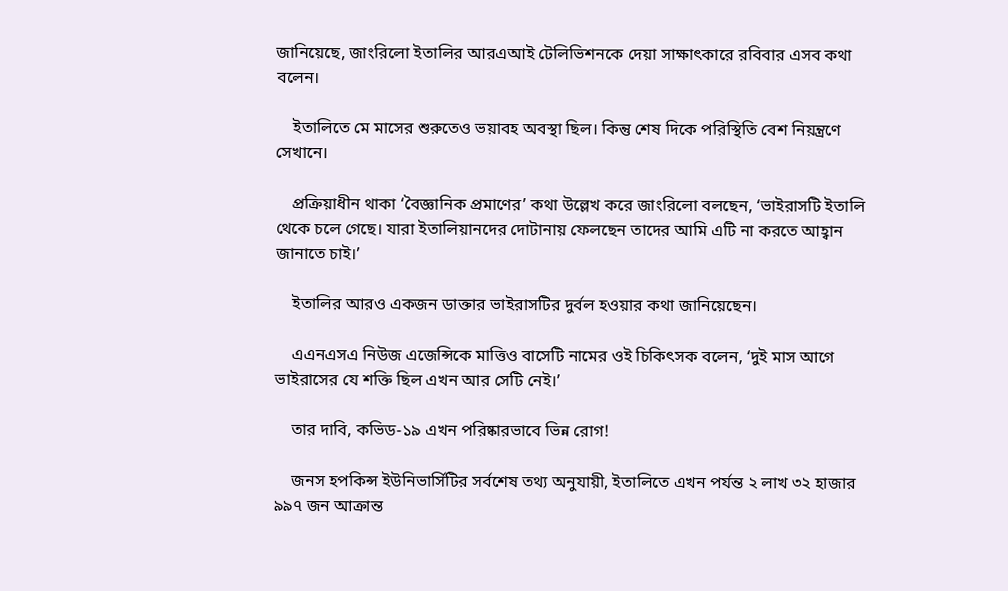জানিয়েছে, জাংরিলো ইতালির আরএআই টেলিভিশনকে দেয়া সাক্ষাৎকারে রবিবার এসব কথা বলেন।

    ইতালিতে মে মাসের শুরুতেও ভয়াবহ অবস্থা ছিল। কিন্তু শেষ দিকে পরিস্থিতি বেশ নিয়ন্ত্রণে সেখানে।

    প্রক্রিয়াধীন থাকা ‘বৈজ্ঞানিক প্রমাণের’ কথা উল্লেখ করে জাংরিলো বলছেন, ‘ভাইরাসটি ইতালি থেকে চলে গেছে। যারা ইতালিয়ানদের দোটানায় ফেলছেন তাদের আমি এটি না করতে আহ্বান জানাতে চাই।’

    ইতালির আরও একজন ডাক্তার ভাইরাসটির দুর্বল হওয়ার কথা জানিয়েছেন।

    এএনএসএ নিউজ এজেন্সিকে মাত্তিও বাসেটি নামের ওই চিকিৎসক বলেন, ‘দুই মাস আগে ভাইরাসের যে শক্তি ছিল এখন আর সেটি নেই।’

    তার দাবি, কভিড-১৯ এখন পরিষ্কারভাবে ভিন্ন রোগ!

    জনস হপকিন্স ইউনিভার্সিটির সর্বশেষ তথ্য অনুযায়ী, ইতালিতে এখন পর্যন্ত ২ লাখ ৩২ হাজার ৯৯৭ জন আক্রান্ত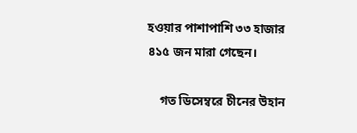হওয়ার পাশাপাশি ৩৩ হাজার ৪১৫ জন মারা গেছেন।

    গত ডিসেম্বরে চীনের উহান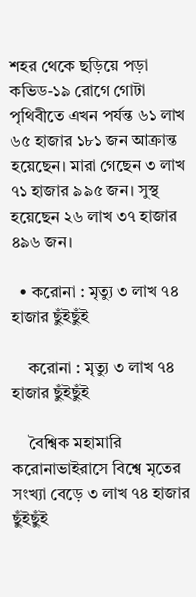শহর থেকে ছড়িয়ে পড়া কভিড-১৯ রোগে গোটা পৃথিবীতে এখন পর্যন্ত ৬১ লাখ ৬৫ হাজার ১৮১ জন আক্রান্ত হয়েছেন। মারা গেছেন ৩ লাখ ৭১ হাজার ৯৯৫ জন। সুস্থ হয়েছেন ২৬ লাখ ৩৭ হাজার ৪৯৬ জন।

  • করোনা : মৃত্যু ৩ লাখ ৭৪ হাজার ছুঁইছুঁই

    করোনা : মৃত্যু ৩ লাখ ৭৪ হাজার ছুঁইছুঁই

    বৈশ্বিক মহামারি করোনাভাইরাসে বিশ্বে মৃতের সংখ্যা বেড়ে ৩ লাখ ৭৪ হাজার ছুঁইছুঁই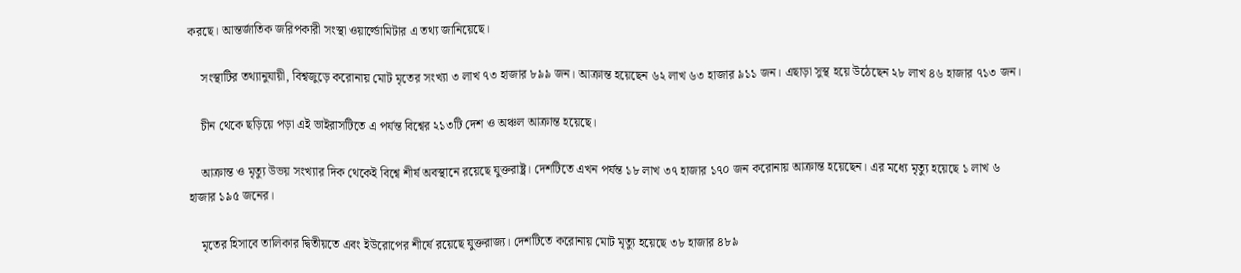করছে। আন্তর্জাতিক জরিপকারী সংস্থা ওয়ার্ল্ডোমিটার এ তথ্য জানিয়েছে।

    সংস্থাটির তথ্যানুযায়ী, বিশ্বজুড়ে করোনায় মোট মৃতের সংখ্যা ৩ লাখ ৭৩ হাজার ৮৯৯ জন। আক্রান্ত হয়েছেন ৬২ লাখ ৬৩ হাজার ৯১১ জন। এছাড়া সুস্থ হয়ে উঠেছেন ২৮ লাখ ৪৬ হাজার ৭১৩ জন।

    চীন থেকে ছড়িয়ে পড়া এই ভাইরাসটিতে এ পর্যন্ত বিশ্বের ২১৩টি দেশ ও অঞ্চল আক্রান্ত হয়েছে।

    আক্রান্ত ও মৃত্যু উভয় সংখ্যার দিক থেকেই বিশ্বে শীর্ষ অবস্থানে রয়েছে যুক্তরাষ্ট্র। দেশটিতে এখন পর্যন্ত ১৮ লাখ ৩৭ হাজার ১৭০ জন করোনায় আক্রান্ত হয়েছেন। এর মধ্যে মৃত্যু হয়েছে ১ লাখ ৬ হাজার ১৯৫ জনের।

    মৃতের হিসাবে তালিকার দ্বিতীয়তে এবং ইউরোপের শীর্ষে রয়েছে যুক্তরাজ্য। দেশটিতে করোনায় মোট মৃত্যু হয়েছে ৩৮ হাজার ৪৮৯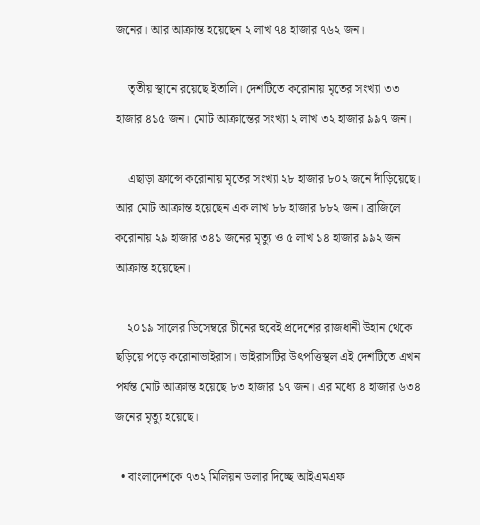জনের। আর আক্রান্ত হয়েছেন ২ লাখ ৭৪ হাজার ৭৬২ জন।

    তৃতীয় স্থানে রয়েছে ইতালি। দেশটিতে করোনায় মৃতের সংখ্যা ৩৩ হাজার ৪১৫ জন। মোট আক্রান্তের সংখ্যা ২ লাখ ৩২ হাজার ৯৯৭ জন।

    এছাড়া ফ্রান্সে করোনায় মৃতের সংখ্যা ২৮ হাজার ৮০২ জনে দাঁড়িয়েছে। আর মোট আক্রান্ত হয়েছেন এক লাখ ৮৮ হাজার ৮৮২ জন। ব্রাজিলে করোনায় ২৯ হাজার ৩৪১ জনের মৃত্যু ও ৫ লাখ ১৪ হাজার ৯৯২ জন আক্রান্ত হয়েছেন।

    ২০১৯ সালের ডিসেম্বরে চীনের হুবেই প্রদেশের রাজধানী উহান থেকে ছড়িয়ে পড়ে করোনাভাইরাস। ভাইরাসটির উৎপত্তিস্থল এই দেশটিতে এখন পর্যন্ত মোট আক্রান্ত হয়েছে ৮৩ হাজার ১৭ জন। এর মধ্যে ৪ হাজার ৬৩৪ জনের মৃত্যু হয়েছে।

  • বাংলাদেশকে ৭৩২ মিলিয়ন ডলার দিচ্ছে আইএমএফ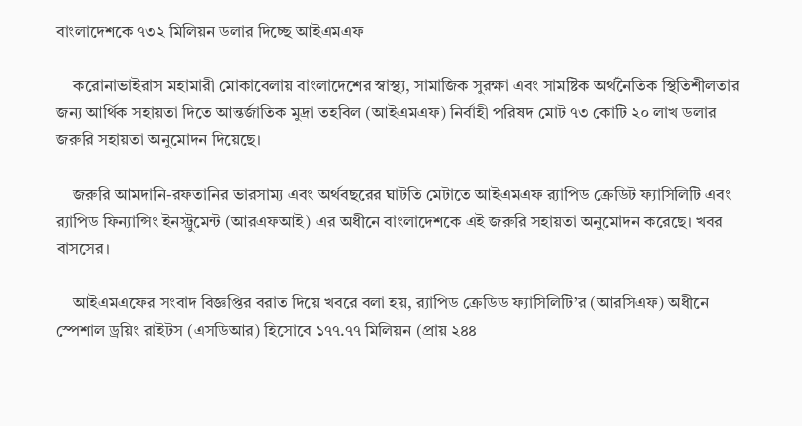বাংলাদেশকে ৭৩২ মিলিয়ন ডলার দিচ্ছে আইএমএফ

    করোনাভাইরাস মহামারী মোকাবেলায় বাংলাদেশের স্বাস্থ্য, সামাজিক সুরক্ষা এবং সামষ্টিক অর্থনৈতিক স্থিতিশীলতার জন্য আর্থিক সহায়তা দিতে আন্তর্জাতিক মুদ্রা তহবিল (আইএমএফ) নির্বাহী পরিষদ মোট ৭৩ কোটি ২০ লাখ ডলার জরুরি সহায়তা অনুমোদন দিয়েছে।

    জরুরি আমদানি-রফতানির ভারসাম্য এবং অর্থবছরের ঘাটতি মেটাতে আইএমএফ র‌্যাপিড ক্রেডিট ফ্যাসিলিটি এবং র‌্যাপিড ফিন্যান্সিং ইনস্ট্রুমেন্ট (আরএফআই) এর অধীনে বাংলাদেশকে এই জরুরি সহায়তা অনুমোদন করেছে। খবর বাসসের।

    আইএমএফের সংবাদ বিজ্ঞপ্তির বরাত দিয়ে খবরে বলা হয়, র‌্যাপিড ক্রেডিড ফ্যাসিলিটি’র (আরসিএফ) অধীনে স্পেশাল ড্রয়িং রাইটস (এসডিআর) হিসোবে ১৭৭.৭৭ মিলিয়ন (প্রায় ২৪৪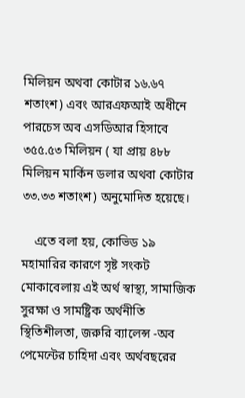মিলিয়ন অথবা কোটার ১৬.৬৭ শতাংশ) এবং আরএফআই অধীনে পারচেস অব এসডিআর হিসাবে ৩৫৫.৫৩ মিলিয়ন ( যা প্রায় ৪৮৮ মিলিয়ন মার্কিন ডলার অথবা কোটার ৩৩.৩৩ শতাংশ) অনুমোদিত হয়েছে।

    এতে বলা হয়, কোভিড ১৯ মহামারির কারণে সৃষ্ট সংকট মোকাবেলায় এই অর্থ স্বাস্থ্য, সামাজিক সুরক্ষা ও সামষ্ট্রিক অর্থনীতি স্থিতিশীলতা, জরুরি ব্যালেন্স -অব পেমেন্টের চাহিদা এবং অর্থবছরের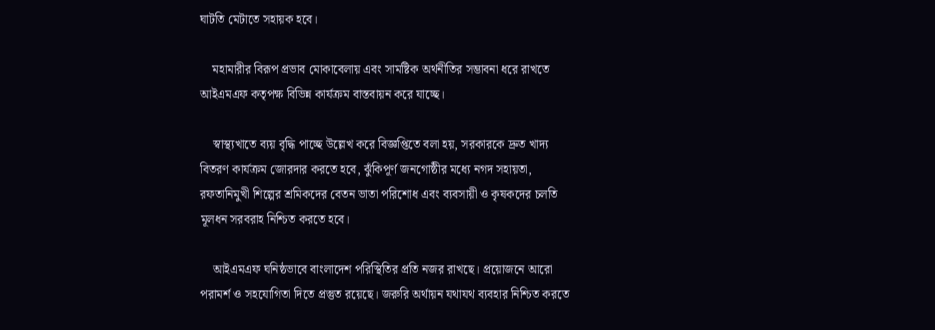ঘাটতি মেটাতে সহায়ক হবে।

    মহামারীর বিরূপ প্রভাব মোকাবেলায় এবং সামষ্টিক অর্থনীতির সম্ভাবনা ধরে রাখতে আইএমএফ কতৃপক্ষ বিভিন্ন কার্যক্রম বাস্তবায়ন করে যাচ্ছে।

    স্বাস্থ্যখাতে ব্যয় বৃদ্ধি পাচ্ছে উল্লেখ করে বিজ্ঞপ্তিতে বলা হয়, সরকারকে দ্রুত খাদ্য বিতরণ কার্যক্রম জোরদার করতে হবে, ঝুঁকিপূর্ণ জনগোষ্ঠীর মধ্যে নগদ সহায়তা, রফতানিমুখী শিল্পের শ্রমিকদের বেতন ভাতা পরিশোধ এবং ব্যবসায়ী ও কৃষকদের চলতি মূলধন সরবরাহ নিশ্চিত করতে হবে।

    আইএমএফ ঘনিষ্ঠভাবে বাংলাদেশ পরিস্থিতির প্রতি নজর রাখছে। প্রয়োজনে আরো পরামর্শ ও সহযোগিতা দিতে প্রস্তুত রয়েছে। জরুরি অর্থায়ন যথাযথ ব্যবহার নিশ্চিত করতে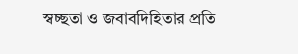স্বচ্ছতা ও জবাবদিহিতার প্রতি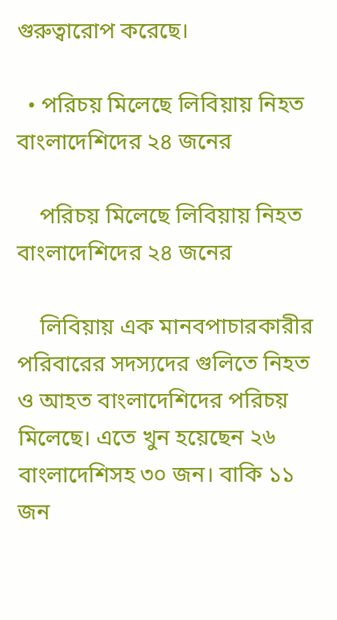গুরুত্বারোপ করেছে।

  • পরিচয় মিলেছে লিবিয়ায় নিহত বাংলাদেশিদের ২৪ জনের

    পরিচয় মিলেছে লিবিয়ায় নিহত বাংলাদেশিদের ২৪ জনের

    লিবিয়ায় এক মানবপাচারকারীর পরিবারের সদস্যদের গুলিতে নিহত ও আহত বাংলাদেশিদের পরিচয় মিলেছে। এতে খুন হয়েছেন ২৬ বাংলাদেশিসহ ৩০ জন। বাকি ১১ জন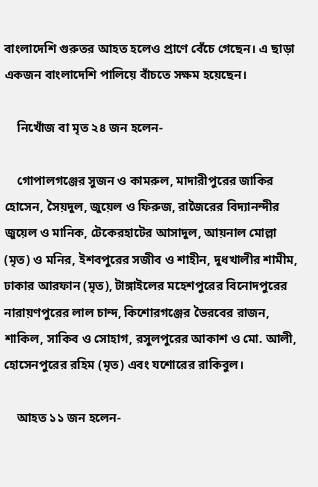বাংলাদেশি গুরুতর আহত হলেও প্রাণে বেঁচে গেছেন। এ ছাড়া একজন বাংলাদেশি পালিয়ে বাঁচতে সক্ষম হয়েছেন।

    নিখোঁজ বা মৃত ২৪ জন হলেন-

    গোপালগঞ্জের সুজন ও কামরুল, মাদারীপুরের জাকির হোসেন, সৈয়দুল, জুয়েল ও ফিরুজ, রাজৈরের বিদ্যানন্দীর জুয়েল ও মানিক, টেকেরহাটের আসাদুল, আয়নাল মোল্লা (মৃত) ও মনির, ইশবপুরের সজীব ও শাহীন, দুধখালীর শামীম, ঢাকার আরফান (মৃত), টাঙ্গাইলের মহেশপুরের বিনোদপুরের নারায়ণপুরের লাল চান্দ, কিশোরগঞ্জের ভৈরবের রাজন, শাকিল, সাকিব ও সোহাগ, রসুলপুরের আকাশ ও মো. আলী, হোসেনপুরের রহিম (মৃত) এবং যশোরের রাকিবুল।

    আহত ১১ জন হলেন-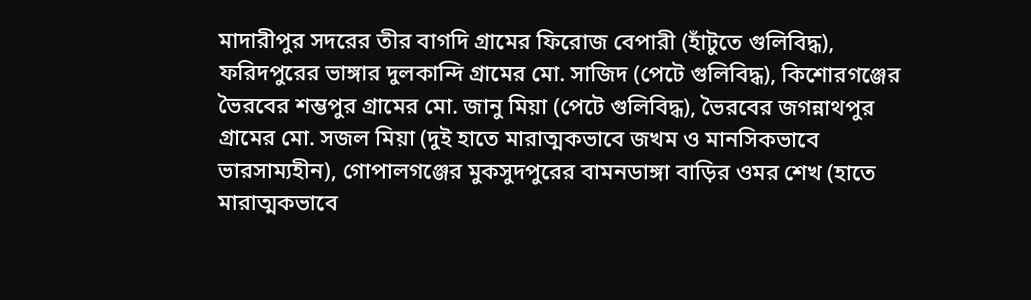মাদারীপুর সদরের তীর বাগদি গ্রামের ফিরোজ বেপারী (হাঁটুতে গুলিবিদ্ধ), ফরিদপুরের ভাঙ্গার দুলকান্দি গ্রামের মো. সাজিদ (পেটে গুলিবিদ্ধ), কিশোরগঞ্জের ভৈরবের শম্ভপুর গ্রামের মো. জানু মিয়া (পেটে গুলিবিদ্ধ), ভৈরবের জগন্নাথপুর গ্রামের মো. সজল মিয়া (দুই হাতে মারাত্মকভাবে জখম ও মানসিকভাবে ভারসাম্যহীন), গোপালগঞ্জের মুকসুদপুরের বামনডাঙ্গা বাড়ির ওমর শেখ (হাতে মারাত্মকভাবে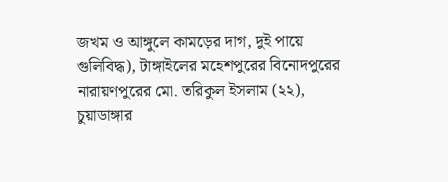জখম ও আঙ্গুলে কামড়ের দাগ, দুই পায়ে গুলিবিদ্ধ), টাঙ্গাইলের মহেশপুরের বিনোদপুরের নারায়ণপুরের মো. তরিকুল ইসলাম (২২), চুয়াডাঙ্গার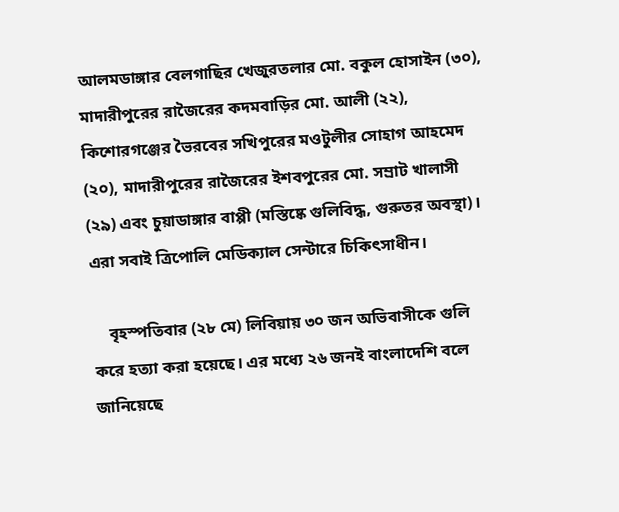আলমডাঙ্গার বেলগাছির খেজুরতলার মো. বকুল হোসাইন (৩০), মাদারীপুরের রাজৈরের কদমবাড়ির মো. আলী (২২), কিশোরগঞ্জের ভৈরবের সখিপুরের মওটুলীর সোহাগ আহমেদ (২০), মাদারীপুরের রাজৈরের ইশবপুরের মো. সম্রাট খালাসী (২৯) এবং চুয়াডাঙ্গার বাপ্পী (মস্তিষ্কে গুলিবিদ্ধ, গুরুতর অবস্থা)। এরা সবাই ত্রিপোলি মেডিক্যাল সেন্টারে চিকিৎসাধীন।

    বৃহস্পতিবার (২৮ মে) লিবিয়ায় ৩০ জন অভিবাসীকে গুলি করে হত্যা করা হয়েছে। এর মধ্যে ২৬ জনই বাংলাদেশি বলে জানিয়েছে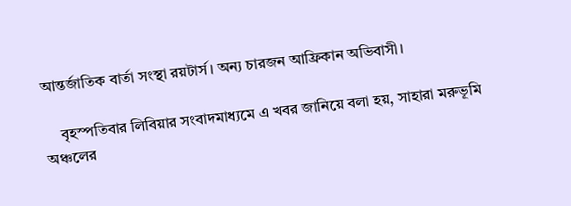আন্তর্জাতিক বার্তা সংস্থা রয়টার্স। অন্য চারজন আফ্রিকান অভিবাসী।

    বৃহস্পতিবার লিবিয়ার সংবাদমাধ্যমে এ খবর জানিয়ে বলা হয়, সাহারা মরুভূমি অঞ্চলের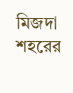মিজদা শহরের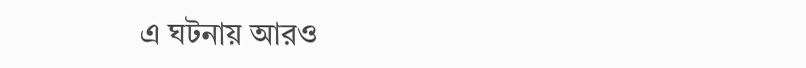এ ঘটনায় আরও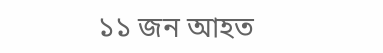১১ জন আহত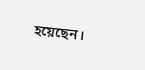হয়েছেন।